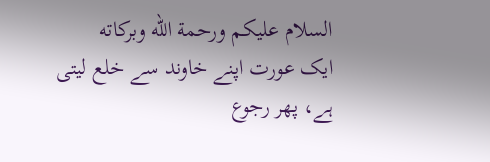السلام عليكم ورحمة الله وبركاته
ایک عورت اپنے خاوند سے خلع لیتی ہے، پھر رجوع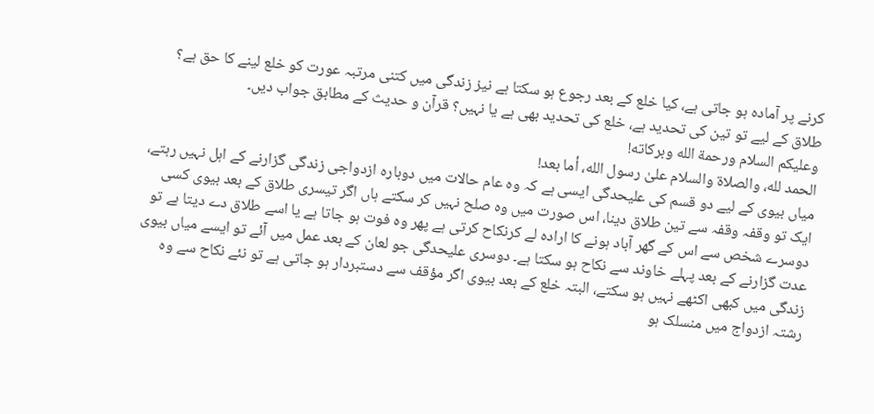کرنے پر آمادہ ہو جاتی ہے، کیا خلع کے بعد رجوع ہو سکتا ہے نیز زندگی میں کتنی مرتبہ عورت کو خلع لینے کا حق ہے؟ طلاق کے لیے تو تین کی تحدید ہے، خلع کی تحدید بھی ہے یا نہیں؟ قرآن و حدیث کے مطابق جواب دیں۔
وعلیکم السلام ورحمة الله وبرکاته!
الحمد لله، والصلاة والسلام علىٰ رسول الله، أما بعد!
میاں بیوی کے لیے دو قسم کی علیحدگی ایسی ہے کہ وہ عام حالات میں دوبارہ ازدواجی زندگی گزارنے کے اہل نہیں رہتے، ایک تو وقفہ وقفہ سے تین طلاق دینا، اس صورت میں وہ صلح نہیں کر سکتے ہاں اگر تیسری طلاق کے بعد بیوی کسی دوسرے شخص سے اس کے گھر آباد ہونے کا ارادہ لے کرنکاح کرتی ہے پھر وہ فوت ہو جاتا ہے یا اسے طلاق دے دیتا ہے تو عدت گزارنے کے بعد پہلے خاوند سے نکاح ہو سکتا ہے۔ دوسری علیحدگی جو لعان کے بعد عمل میں آئے تو ایسے میاں بیوی زندگی میں کبھی اکٹھے نہیں ہو سکتے، البتہ خلع کے بعد بیوی اگر مؤقف سے دستبردار ہو جاتی ہے تو نئے نکاح سے وہ رشتہ ازدواج میں منسلک ہو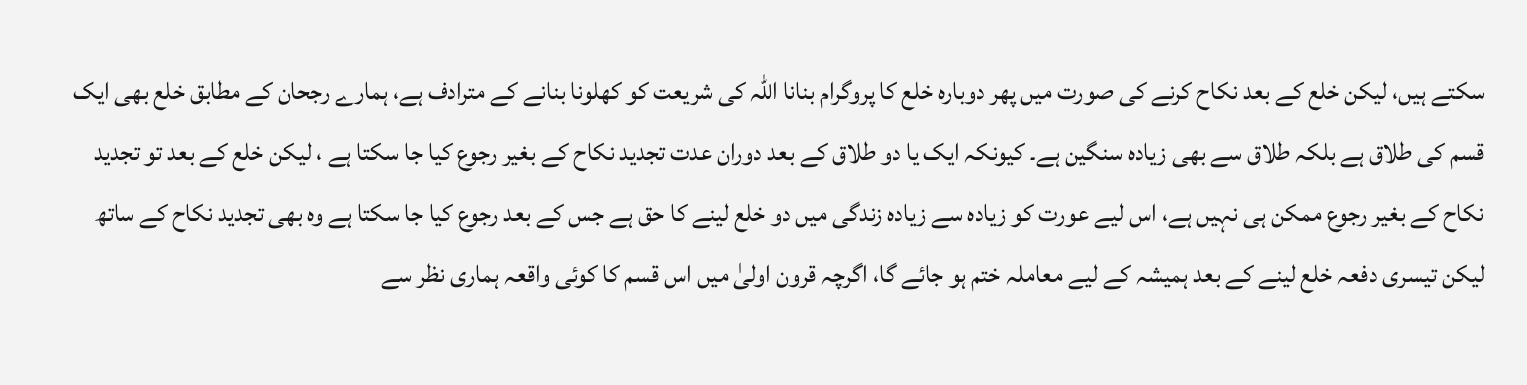سکتے ہیں، لیکن خلع کے بعد نکاح کرنے کی صورت میں پھر دوبارہ خلع کا پروگرام بنانا اللہ کی شریعت کو کھلونا بنانے کے مترادف ہے، ہمارے رجحان کے مطابق خلع بھی ایک قسم کی طلاق ہے بلکہ طلاق سے بھی زیادہ سنگین ہے۔ کیونکہ ایک یا دو طلاق کے بعد دوران عدت تجدید نکاح کے بغیر رجوع کیا جا سکتا ہے ، لیکن خلع کے بعد تو تجدید نکاح کے بغیر رجوع ممکن ہی نہیں ہے، اس لیے عورت کو زیادہ سے زیادہ زندگی میں دو خلع لینے کا حق ہے جس کے بعد رجوع کیا جا سکتا ہے وہ بھی تجدید نکاح کے ساتھ لیکن تیسری دفعہ خلع لینے کے بعد ہمیشہ کے لیے معاملہ ختم ہو جائے گا، اگرچہ قرون اولیٰ میں اس قسم کا کوئی واقعہ ہماری نظر سے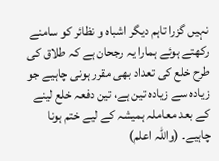نہیں گزرا تاہم دیگر اشباہ و نظائر کو سامنے رکھتے ہوئے ہمارا یہ رجحان ہے کہ طلاق کی طرح خلع کی تعداد بھی مقرر ہونی چاہیے جو زیادہ سے زیادہ تین ہے، تین دفعہ خلع لینے کے بعد معاملہ ہمیشہ کے لیے ختم ہونا چاہیے۔ (واللہ اعلم)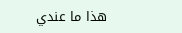ھذا ما عندي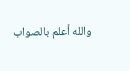والله أعلم بالصواب